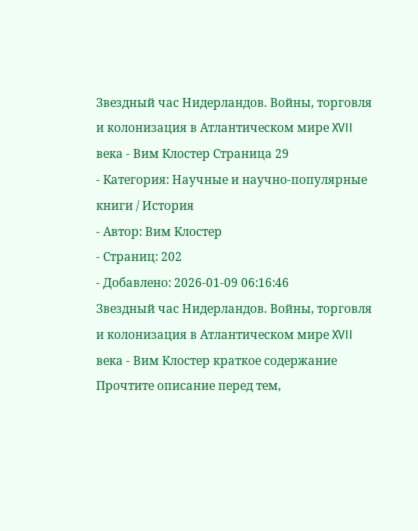Звездный час Нидерландов. Войны, торговля и колонизация в Атлантическом мире XVII века - Вим Клостер Страница 29
- Категория: Научные и научно-популярные книги / История
- Автор: Вим Клостер
- Страниц: 202
- Добавлено: 2026-01-09 06:16:46
Звездный час Нидерландов. Войны, торговля и колонизация в Атлантическом мире XVII века - Вим Клостер краткое содержание
Прочтите описание перед тем,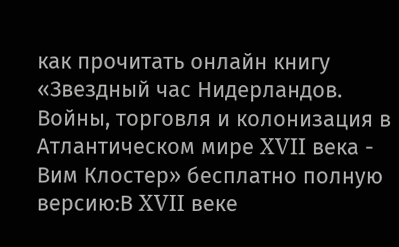как прочитать онлайн книгу «Звездный час Нидерландов. Войны, торговля и колонизация в Атлантическом мире XVII века - Вим Клостер» бесплатно полную версию:В XVII веке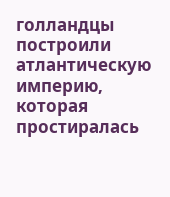голландцы построили атлантическую империю, которая простиралась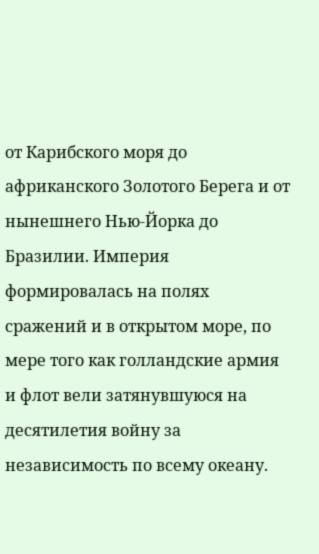от Карибского моря до африканского Золотого Берега и от нынешнего Нью-Йорка до Бразилии. Империя формировалась на полях сражений и в открытом море, по мере того как голландские армия и флот вели затянувшуюся на десятилетия войну за независимость по всему океану.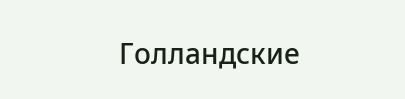Голландские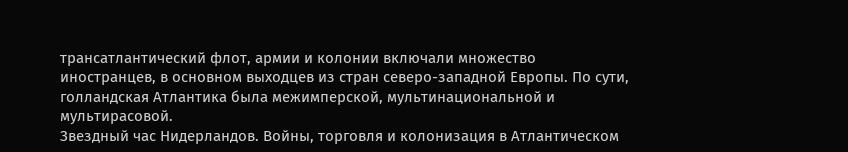трансатлантический флот, армии и колонии включали множество иностранцев, в основном выходцев из стран северо-западной Европы. По сути, голландская Атлантика была межимперской, мультинациональной и мультирасовой.
Звездный час Нидерландов. Войны, торговля и колонизация в Атлантическом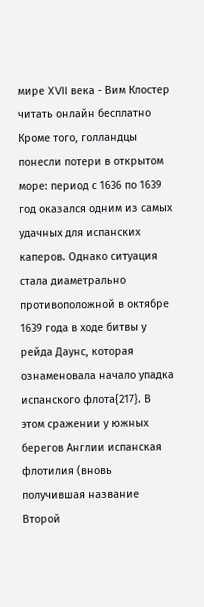мире XVII века - Вим Клостер читать онлайн бесплатно
Кроме того, голландцы понесли потери в открытом море: период с 1636 по 1639 год оказался одним из самых удачных для испанских каперов. Однако ситуация стала диаметрально противоположной в октябре 1639 года в ходе битвы у рейда Даунс, которая ознаменовала начало упадка испанского флота{217}. В этом сражении у южных берегов Англии испанская флотилия (вновь получившая название Второй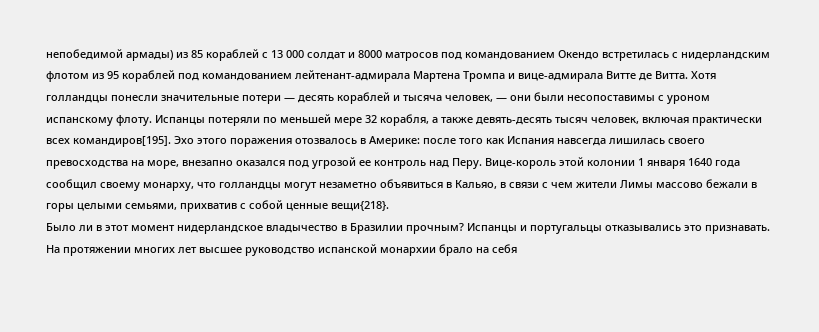непобедимой армады) из 85 кораблей с 13 000 солдат и 8000 матросов под командованием Окендо встретилась с нидерландским флотом из 95 кораблей под командованием лейтенант-адмирала Мартена Тромпа и вице-адмирала Витте де Витта. Хотя голландцы понесли значительные потери — десять кораблей и тысяча человек, — они были несопоставимы с уроном испанскому флоту. Испанцы потеряли по меньшей мере 32 корабля, а также девять-десять тысяч человек, включая практически всех командиров[195]. Эхо этого поражения отозвалось в Америке: после того как Испания навсегда лишилась своего превосходства на море, внезапно оказался под угрозой ее контроль над Перу. Вице-король этой колонии 1 января 1640 года сообщил своему монарху, что голландцы могут незаметно объявиться в Кальяо, в связи с чем жители Лимы массово бежали в горы целыми семьями, прихватив с собой ценные вещи{218}.
Было ли в этот момент нидерландское владычество в Бразилии прочным? Испанцы и португальцы отказывались это признавать. На протяжении многих лет высшее руководство испанской монархии брало на себя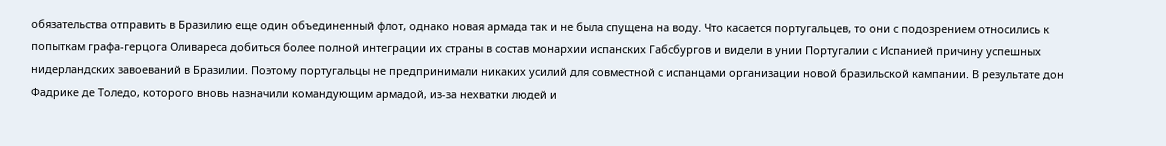обязательства отправить в Бразилию еще один объединенный флот, однако новая армада так и не была спущена на воду. Что касается португальцев, то они с подозрением относились к попыткам графа-герцога Оливареса добиться более полной интеграции их страны в состав монархии испанских Габсбургов и видели в унии Португалии с Испанией причину успешных нидерландских завоеваний в Бразилии. Поэтому португальцы не предпринимали никаких усилий для совместной с испанцами организации новой бразильской кампании. В результате дон Фадрике де Толедо, которого вновь назначили командующим армадой, из-за нехватки людей и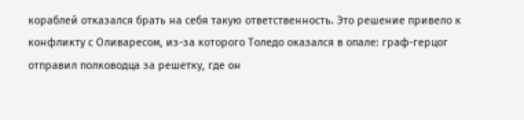кораблей отказался брать на себя такую ответственность. Это решение привело к конфликту с Оливаресом, из-за которого Толедо оказался в опале: граф-герцог отправил полководца за решетку, где он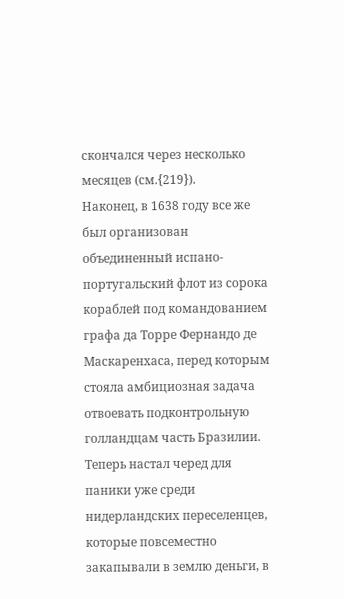скончался через несколько месяцев (см.{219}).
Наконец, в 1638 году все же был организован объединенный испано-португальский флот из сорока кораблей под командованием графа да Торре Фернандо де Маскаренхаса, перед которым стояла амбициозная задача отвоевать подконтрольную голландцам часть Бразилии. Теперь настал черед для паники уже среди нидерландских переселенцев, которые повсеместно закапывали в землю деньги, в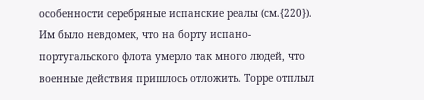особенности серебряные испанские реалы (см.{220}). Им было невдомек, что на борту испано-португальского флота умерло так много людей, что военные действия пришлось отложить. Торре отплыл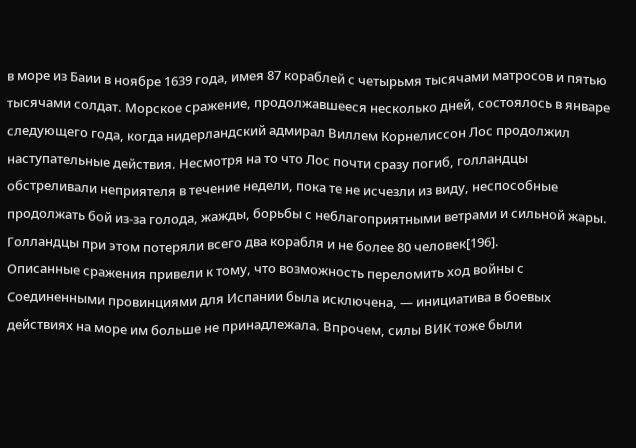в море из Баии в ноябре 1639 года, имея 87 кораблей с четырьмя тысячами матросов и пятью тысячами солдат. Морское сражение, продолжавшееся несколько дней, состоялось в январе следующего года, когда нидерландский адмирал Виллем Корнелиссон Лос продолжил наступательные действия. Несмотря на то что Лос почти сразу погиб, голландцы обстреливали неприятеля в течение недели, пока те не исчезли из виду, неспособные продолжать бой из-за голода, жажды, борьбы с неблагоприятными ветрами и сильной жары. Голландцы при этом потеряли всего два корабля и не более 80 человек[196].
Описанные сражения привели к тому, что возможность переломить ход войны с Соединенными провинциями для Испании была исключена, — инициатива в боевых действиях на море им больше не принадлежала. Впрочем, силы ВИК тоже были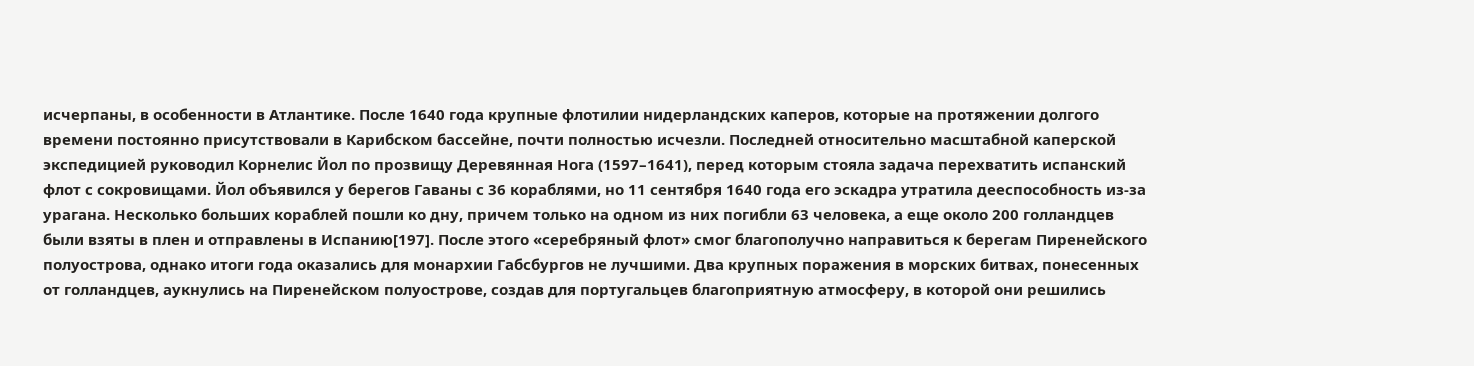исчерпаны, в особенности в Атлантике. После 1640 года крупные флотилии нидерландских каперов, которые на протяжении долгого времени постоянно присутствовали в Карибском бассейне, почти полностью исчезли. Последней относительно масштабной каперской экспедицией руководил Корнелис Йол по прозвищу Деревянная Нога (1597–1641), перед которым стояла задача перехватить испанский флот с сокровищами. Йол объявился у берегов Гаваны с 36 кораблями, но 11 сентября 1640 года его эскадра утратила дееспособность из-за урагана. Несколько больших кораблей пошли ко дну, причем только на одном из них погибли 63 человека, а еще около 200 голландцев были взяты в плен и отправлены в Испанию[197]. После этого «серебряный флот» смог благополучно направиться к берегам Пиренейского полуострова, однако итоги года оказались для монархии Габсбургов не лучшими. Два крупных поражения в морских битвах, понесенных от голландцев, аукнулись на Пиренейском полуострове, создав для португальцев благоприятную атмосферу, в которой они решились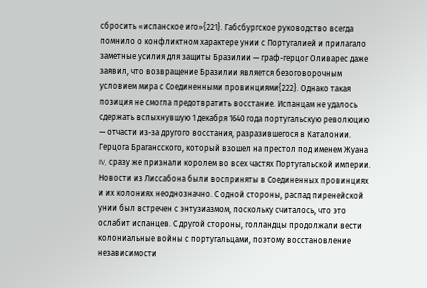сбросить «испанское иго»{221}. Габсбургское руководство всегда помнило о конфликтном характере унии с Португалией и прилагало заметные усилия для защиты Бразилии — граф-герцог Оливарес даже заявил, что возвращение Бразилии является безоговорочным условием мира с Соединенными провинциями{222}. Однако такая позиция не смогла предотвратить восстание. Испанцам не удалось сдержать вспыхнувшую 1 декабря 1640 года португальскую революцию — отчасти из-за другого восстания, разразившегося в Каталонии. Герцога Брагансского, который взошел на престол под именем Жуана IV, сразу же признали королем во всех частях Португальской империи.
Новости из Лиссабона были восприняты в Соединенных провинциях и их колониях неоднозначно. С одной стороны, распад пиренейской унии был встречен с энтузиазмом, поскольку считалось, что это ослабит испанцев. С другой стороны, голландцы продолжали вести колониальные войны с португальцами, поэтому восстановление независимости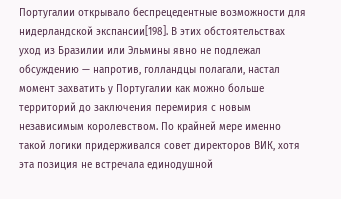Португалии открывало беспрецедентные возможности для нидерландской экспансии[198]. В этих обстоятельствах уход из Бразилии или Эльмины явно не подлежал обсуждению — напротив, голландцы полагали, настал момент захватить у Португалии как можно больше территорий до заключения перемирия с новым независимым королевством. По крайней мере именно такой логики придерживался совет директоров ВИК, хотя эта позиция не встречала единодушной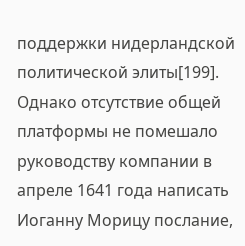поддержки нидерландской политической элиты[199]. Однако отсутствие общей платформы не помешало руководству компании в апреле 1641 года написать Иоганну Морицу послание,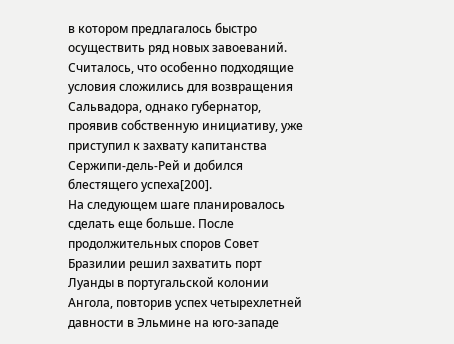в котором предлагалось быстро осуществить ряд новых завоеваний. Считалось, что особенно подходящие условия сложились для возвращения Сальвадора, однако губернатор, проявив собственную инициативу, уже приступил к захвату капитанства Сержипи-дель-Рей и добился блестящего успеха[200].
На следующем шаге планировалось сделать еще больше. После продолжительных споров Совет Бразилии решил захватить порт Луанды в португальской колонии Ангола, повторив успех четырехлетней давности в Эльмине на юго-западе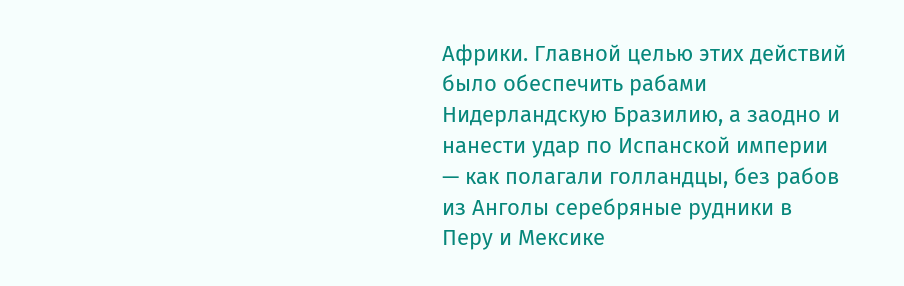Африки. Главной целью этих действий было обеспечить рабами Нидерландскую Бразилию, а заодно и нанести удар по Испанской империи — как полагали голландцы, без рабов из Анголы серебряные рудники в Перу и Мексике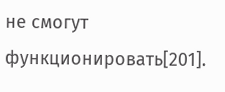не смогут функционировать[201].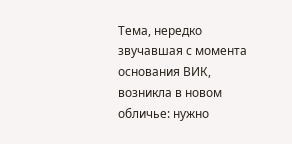Тема, нередко звучавшая с момента основания ВИК, возникла в новом обличье: нужно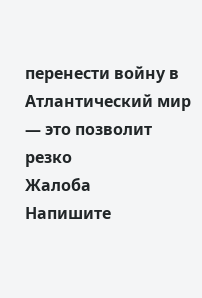перенести войну в Атлантический мир — это позволит резко
Жалоба
Напишите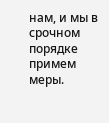нам, и мы в срочном порядке примем меры.